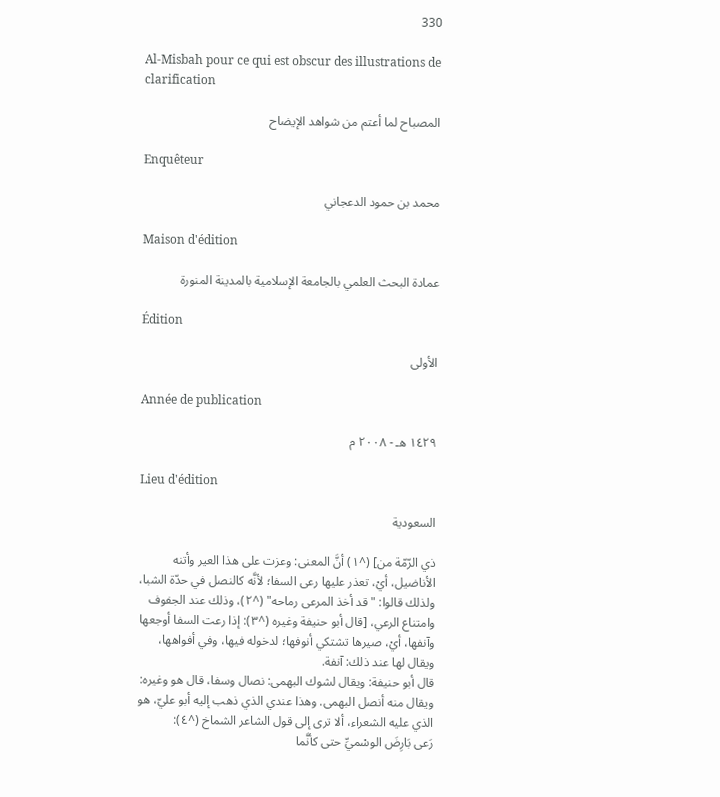330

Al-Misbah pour ce qui est obscur des illustrations de clarification

المصباح لما أعتم من شواهد الإيضاح

Enquêteur

محمد بن حمود الدعجاني

Maison d'édition

عمادة البحث العلمي بالجامعة الإسلامية بالمدينة المنورة

Édition

الأولى

Année de publication

١٤٢٩ هـ - ٢٠٠٨ م

Lieu d'édition

السعودية

ذي الرّمّة من] (^١) أنَّ المعنى: وعزت على هذا العير وأتنه الأناضيل، أيْ، تعذر عليها رعى السفا؛ لأنَّه كالنصل في حدّة الشبا، ولذلك قالوا: "قد أخذ المرعى رماحه" (^٢)، وذلك عند الجفوف وامتناع الرعي، [قال أبو حنيفة وغيره (^٣): إذا رعت السفا أوجعها وآنفها، أيْ، صيرها تشتكي أنوفها؛ لدخوله فيها، وفي أفواهها، ويقال لها عند ذلك: آنفة.
قال أبو حنيفة: ويقال لشوك البهمى: نصال وسفا، قال هو وغيره: ويقال منه أنصل البهمى. وهذا عندي الذي ذهب إليه أبو عليّ، هو الذي عليه الشعراء، ألا ترى إلى قول الشاعر الشماخ (^٤):
رَعى بَارِضَ الوسْميِّ حتى كأنَّما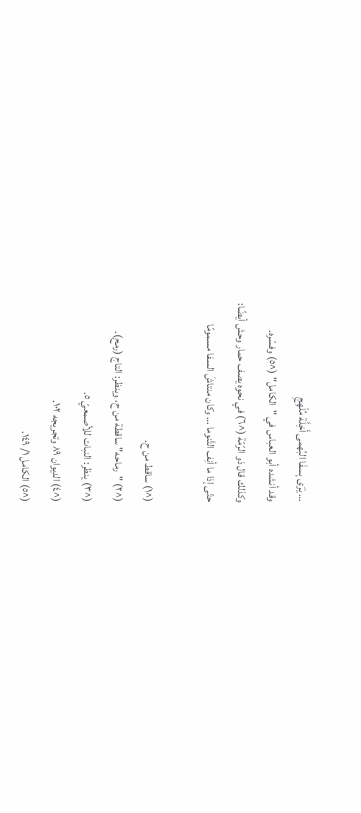… يَرَى بِسفَا البُهمى أَخِلَّة مُلْهِجِ
وقد أنشده أبو العباس في "الكامل" (^٥) وفسّره.
وكذلك قال ذو الرّمّة (^٦) في نحوه يصف حمار وحش أيضًا:
حتّى إذا ما أنِف التَّنوما … وكان منتاشَ السفا مسمومًا

(^١) ساقط من ح.
(^٢) "رماحه" ساقطة من ح، وينظر: التاج (رمح).
(^٣) ينظر: النبات للأصمعيّ ٥.
(^٤) الديوان ٨٩ وتجريجه ١٠٢.
(^٥) الكامل ١/ ١٤٩.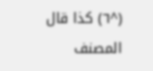(^٦) كذا قال المصنف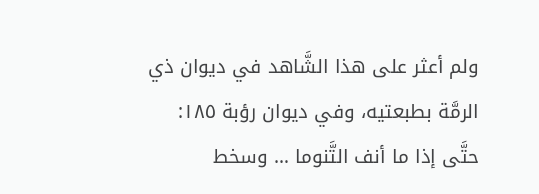ولم أعثر على هذا الشَّاهد في ديوان ذي الرمَّة بطبعتيه، وفي ديوان رؤبة ١٨٥:
حتَّى إذا ما أنف التَّنوما … وسخط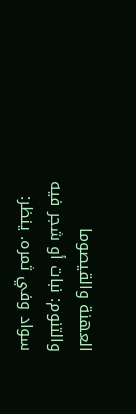العهنة والقيصوما
والتنوم: نبات أو شجر فيه سواد وفي ثمره. ينظر: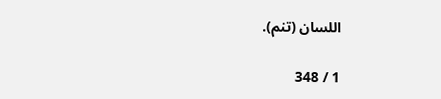اللسان (تنم).

1 / 348